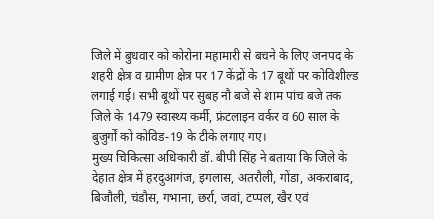जिले में बुधवार को कोरोना महामारी से बचने के लिए जनपद के शहरी क्षेत्र व ग्रामीण क्षेत्र पर 17 केंद्रों के 17 बूथों पर कोविशील्ड लगाई गई। सभी बूथों पर सुबह नौ बजे से शाम पांच बजे तक जिले के 1479 स्वास्थ्य कर्मी, फ्रंटलाइन वर्कर व 60 साल के बुजुर्गों को कोविड-19 के टीके लगाए गए।
मुख्य चिकित्सा अधिकारी डॉ. बीपी सिंह ने बताया कि जिले के देहात क्षेत्र में हरदुआगंज, इगलास, अतरौली, गोंडा, अकराबाद, बिजौली, चंडौस, गभाना, छर्रा, जवां, टप्पल, खैर एवं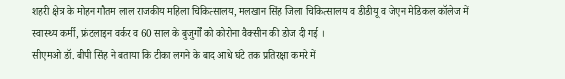शहरी क्षेत्र के मोहन गौतम लाल राजकीय महिला चिकित्सालय, मलखान सिंह जिला चिकित्सालय व डीडीयू व जेएन मेडिकल कॉलेज में स्वास्थ्य कर्मी, फ्रंटलाइन वर्कर व 60 साल के बुजुर्गों को कोरोना वैक्सीन की डोज दी गई ।
सीएमओ डॉ. बीपी सिंह ने बताया कि टीका लगने के बाद आधे घंटे तक प्रतिरक्षा कमरे में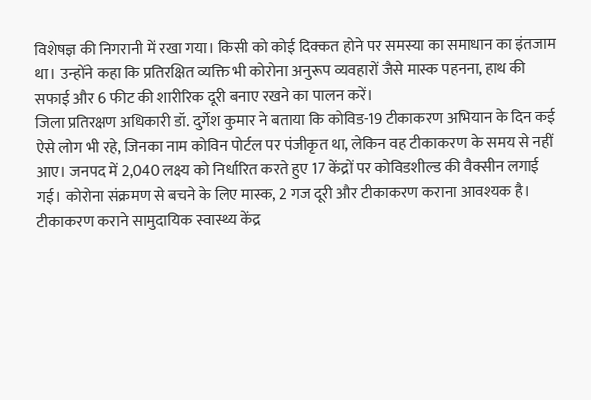विशेषज्ञ की निगरानी में रखा गया। किसी को कोई दिक्कत होने पर समस्या का समाधान का इंतजाम था। उन्होंने कहा कि प्रतिरक्षित व्यक्ति भी कोरोना अनुरूप व्यवहारों जैसे मास्क पहनना, हाथ की सफाई और 6 फीट की शारीरिक दूरी बनाए रखने का पालन करें।
जिला प्रतिरक्षण अधिकारी डॉ. दुर्गेश कुमार ने बताया कि कोविड-19 टीकाकरण अभियान के दिन कई ऐसे लोग भी रहे, जिनका नाम कोविन पोर्टल पर पंजीकृत था, लेकिन वह टीकाकरण के समय से नहीं आए। जनपद में 2,040 लक्ष्य को निर्धारित करते हुए 17 केंद्रों पर कोविडशील्ड की वैक्सीन लगाई गई। कोरोना संक्रमण से बचने के लिए मास्क, 2 गज दूरी और टीकाकरण कराना आवश्यक है। टीकाकरण कराने सामुदायिक स्वास्थ्य केंद्र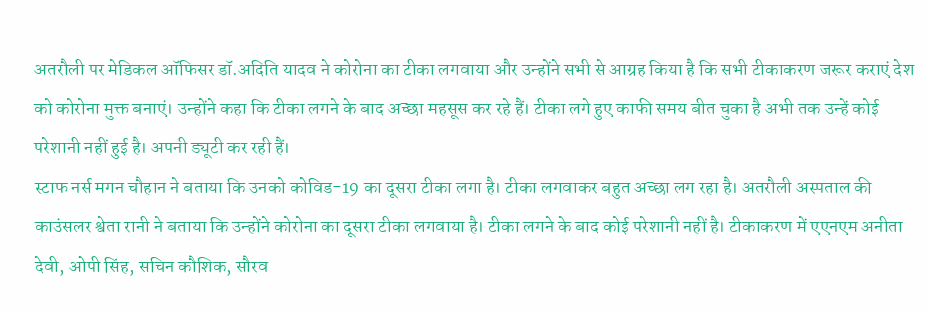अतरौली पर मेडिकल ऑफिसर डॉ.अदिति यादव ने कोरोना का टीका लगवाया और उन्होंने सभी से आग्रह किया है कि सभी टीकाकरण जरूर कराएं देश को कोरोना मुक्त बनाएं। उन्होंने कहा कि टीका लगने के बाद अच्छा महसूस कर रहे हैं। टीका लगे हुए काफी समय बीत चुका है अभी तक उन्हें कोई परेशानी नहीं हुई है। अपनी ड्यूटी कर रही हैं।
स्टाफ नर्स मगन चौहान ने बताया कि उनको कोविड-19 का दूसरा टीका लगा है। टीका लगवाकर बहुत अच्छा लग रहा है। अतरौली अस्पताल की काउंसलर श्वेता रानी ने बताया कि उन्होंने कोरोना का दूसरा टीका लगवाया है। टीका लगने के बाद कोई परेशानी नहीं है। टीकाकरण में एएनएम अनीता देवी, ओपी सिंह, सचिन कौशिक, सौरव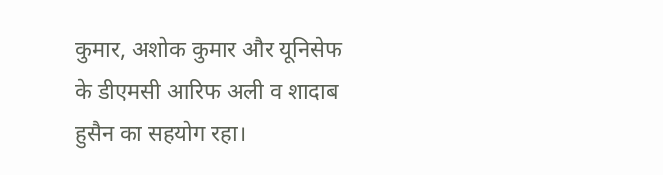कुमार, अशोक कुमार और यूनिसेफ के डीएमसी आरिफ अली व शादाब हुसैन का सहयोग रहा।